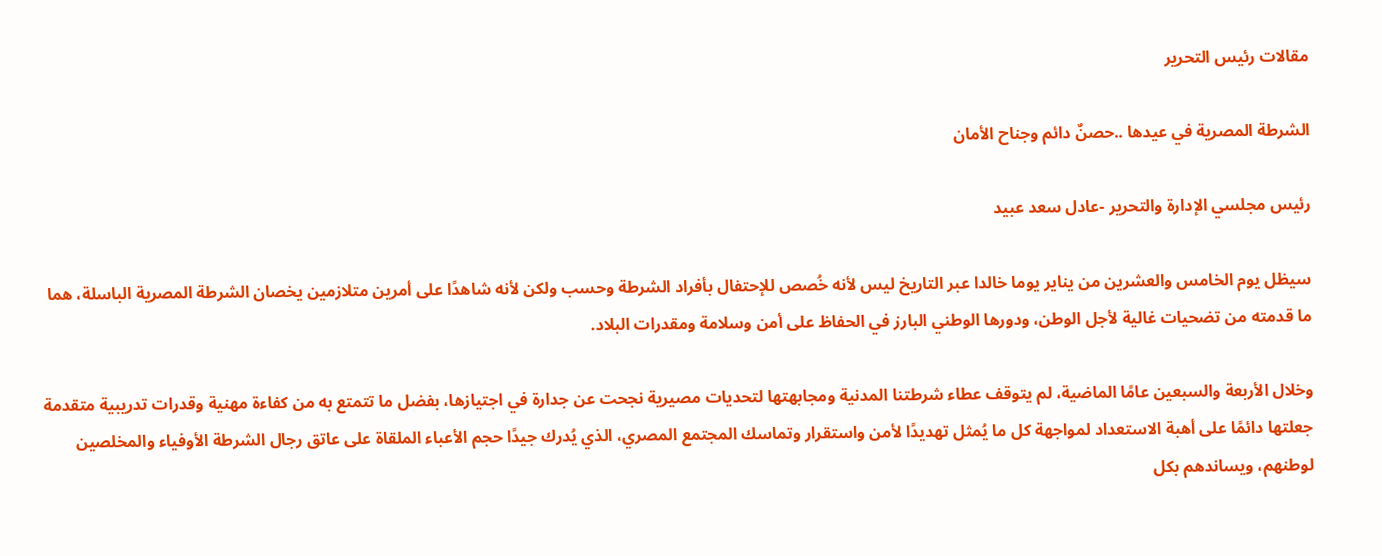مقالات رئيس التحرير

الشرطة المصرية في عيدها ..حصنٌ دائم وجناح الأمان

رئيس مجلسي الإدارة والتحرير -عادل سعد عبيد

سيظل يوم الخامس والعشرين من يناير يوما خالدا عبر التاريخ ليس لأنه خُصص للإحتفال بأفراد الشرطة وحسب ولكن لأنه شاهدًا على أمرين متلازمين يخصان الشرطة المصرية الباسلة، هما ما قدمته من تضحيات غالية لأجل الوطن، ودورها الوطني البارز في الحفاظ على أمن وسلامة ومقدرات البلاد.

وخلال الأربعة والسبعين عامًا الماضية، لم يتوقف عطاء شرطتنا المدنية ومجابهتها لتحديات مصيرية نجحت عن جدارة في اجتيازها، بفضل ما تتمتع به من كفاءة مهنية وقدرات تدريبية متقدمة جعلتها دائمًا على أهبة الاستعداد لمواجهة كل ما يُمثل تهديدًا لأمن واستقرار وتماسك المجتمع المصري، الذي يُدرك جيدًا حجم الأعباء الملقاة على عاتق رجال الشرطة الأوفياء والمخلصين لوطنهم، ويساندهم بكل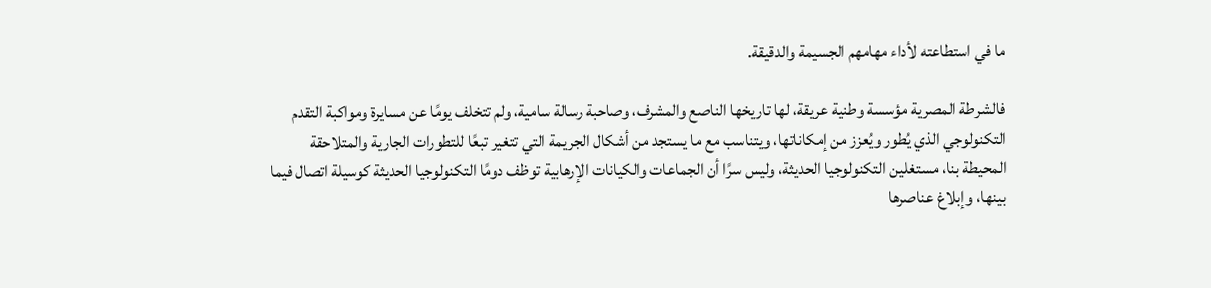ما في استطاعته لأداء مهامهم الجسيمة والدقيقة.

فالشرطة المصرية مؤسسة وطنية عريقة، لها تاريخها الناصع والمشرف، وصاحبة رسالة سامية، ولم تتخلف يومًا عن مسايرة ومواكبة التقدم التكنولوجي الذي يُطور ويُعزز من إمكاناتها، ويتناسب مع ما يستجد من أشكال الجريمة التي تتغير تبعًا للتطورات الجارية والمتلاحقة المحيطة بنا، مستغلين التكنولوجيا الحديثة، وليس سرًا أن الجماعات والكيانات الإرهابية توظف دومًا التكنولوجيا الحديثة كوسيلة اتصال فيما بينها، وإبلاغ عناصرها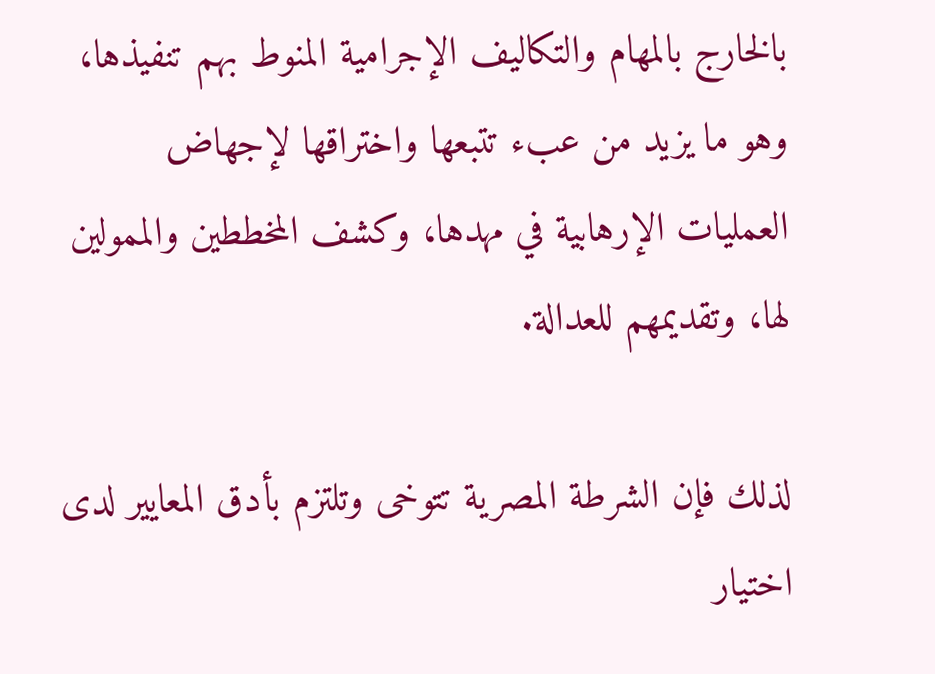بالخارج بالمهام والتكاليف الإجرامية المنوط بهم تنفيذها، وهو ما يزيد من عبء تتبعها واختراقها لإجهاض العمليات الإرهابية في مهدها، وكشف المخططين والممولين لها، وتقديمهم للعدالة.

لذلك فإن الشرطة المصرية تتوخى وتلتزم بأدق المعايير لدى اختيار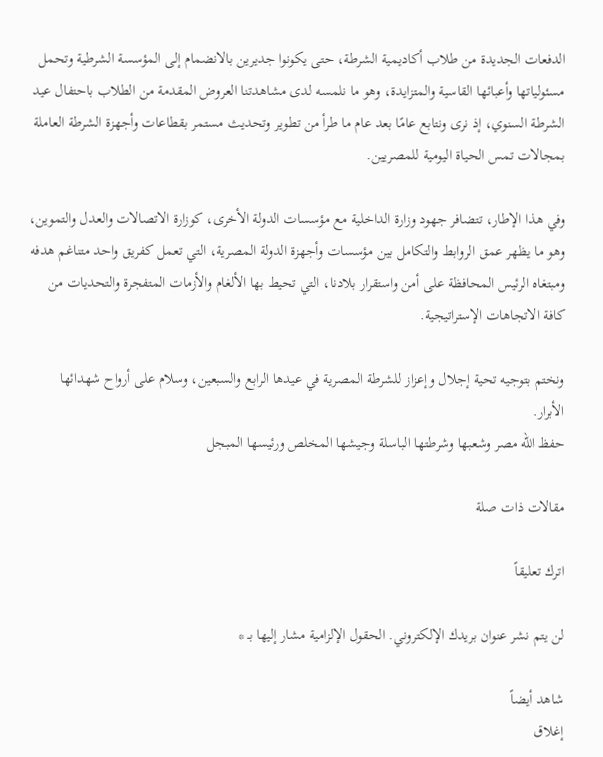الدفعات الجديدة من طلاب أكاديمية الشرطة، حتى يكونوا جديرين بالانضمام إلى المؤسسة الشرطية وتحمل مسئولياتها وأعبائها القاسية والمتزايدة، وهو ما نلمسه لدى مشاهدتنا العروض المقدمة من الطلاب باحتفال عيد الشرطة السنوي، إذ نرى ونتابع عامًا بعد عام ما طرأ من تطوير وتحديث مستمر بقطاعات وأجهزة الشرطة العاملة بمجالات تمس الحياة اليومية للمصريين.

وفي هذا الإطار، تتضافر جهود وزارة الداخلية مع مؤسسات الدولة الأخرى، كوزارة الاتصالات والعدل والتموين، وهو ما يظهر عمق الروابط والتكامل بين مؤسسات وأجهزة الدولة المصرية، التي تعمل كفريق واحد متناغم هدفه ومبتغاه الرئيس المحافظة على أمن واستقرار بلادنا، التي تحيط بها الألغام والأزمات المتفجرة والتحديات من كافة الاتجاهات الإستراتيجية.

ونختم بتوجيه تحية إجلال وإعزاز للشرطة المصرية في عيدها الرابع والسبعين، وسلام على أرواح شهدائها الأبرار.
حفظ الله مصر وشعبها وشرطتها الباسلة وجيشها المخلص ورئيسها المبجل

مقالات ذات صلة

اترك تعليقاً

لن يتم نشر عنوان بريدك الإلكتروني. الحقول الإلزامية مشار إليها بـ *

شاهد أيضاً
إغلاق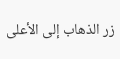زر الذهاب إلى الأعلى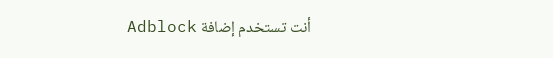أنت تستخدم إضافة Adblock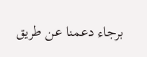برجاء دعمنا عن طريق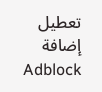تعطيل إضافة Adblock